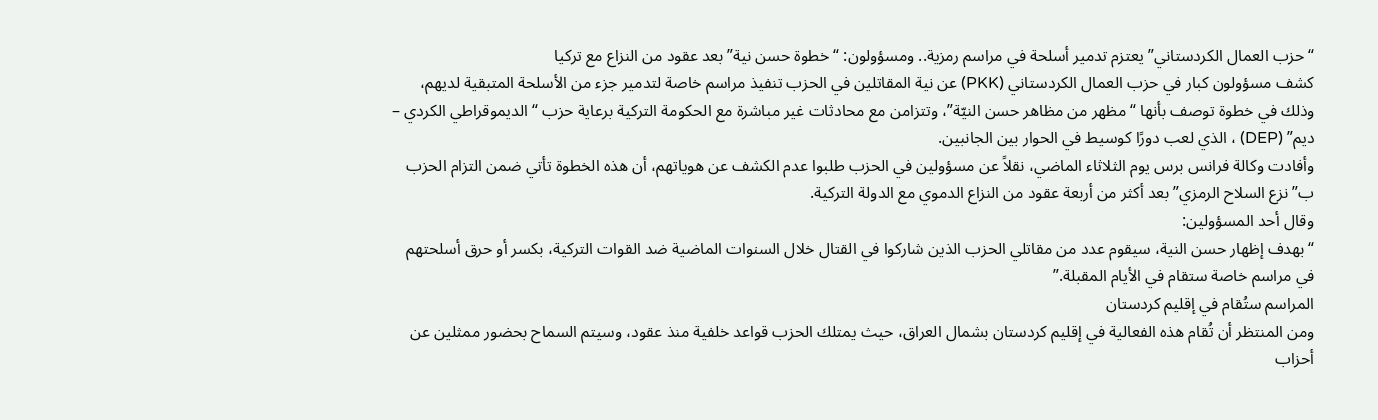“حزب العمال الكردستاني” يعتزم تدمير أسلحة في مراسم رمزية.. ومسؤولون: “خطوة حسن نية” بعد عقود من النزاع مع تركيا
كشف مسؤولون كبار في حزب العمال الكردستاني (PKK) عن نية المقاتلين في الحزب تنفيذ مراسم خاصة لتدمير جزء من الأسلحة المتبقية لديهم، وذلك في خطوة توصف بأنها “مظهر من مظاهر حسن النيّة”، وتتزامن مع محادثات غير مباشرة مع الحكومة التركية برعاية حزب “الديموقراطي الكردي – ديم” (DEP) ، الذي لعب دورًا كوسيط في الحوار بين الجانبين.
وأفادت وكالة فرانس برس يوم الثلاثاء الماضي، نقلاً عن مسؤولين في الحزب طلبوا عدم الكشف عن هوياتهم، أن هذه الخطوة تأتي ضمن التزام الحزب ب”نزع السلاح الرمزي” بعد أكثر من أربعة عقود من النزاع الدموي مع الدولة التركية.
وقال أحد المسؤولين:
“بهدف إظهار حسن النية، سيقوم عدد من مقاتلي الحزب الذين شاركوا في القتال خلال السنوات الماضية ضد القوات التركية، بكسر أو حرق أسلحتهم في مراسم خاصة ستقام في الأيام المقبلة.”
المراسم ستُقام في إقليم كردستان
ومن المنتظر أن تُقام هذه الفعالية في إقليم كردستان بشمال العراق، حيث يمتلك الحزب قواعد خلفية منذ عقود، وسيتم السماح بحضور ممثلين عن أحزاب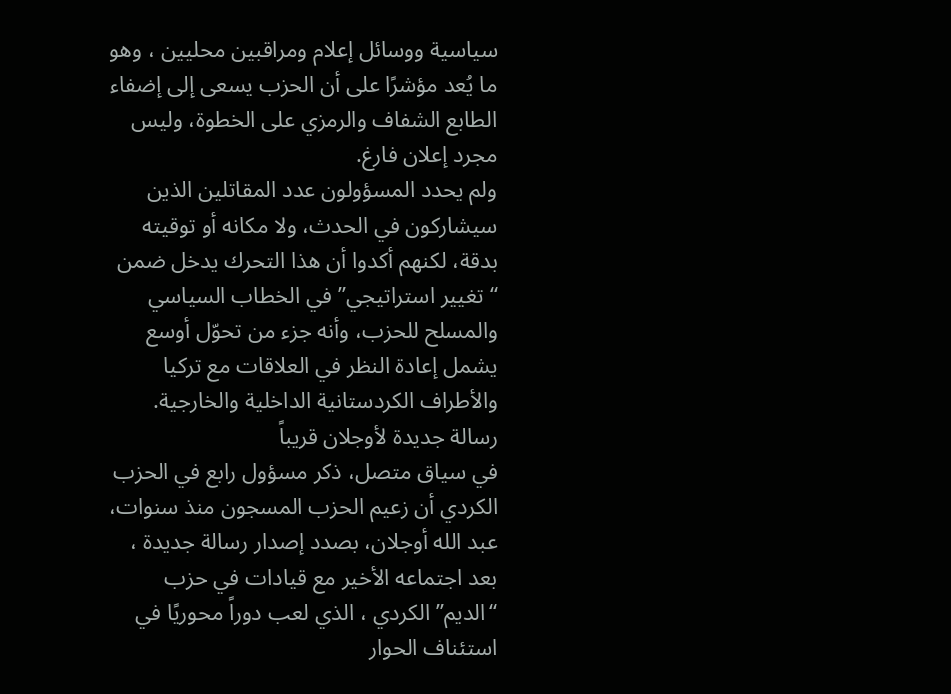سياسية ووسائل إعلام ومراقبين محليين ، وهو ما يُعد مؤشرًا على أن الحزب يسعى إلى إضفاء الطابع الشفاف والرمزي على الخطوة، وليس مجرد إعلان فارغ.
ولم يحدد المسؤولون عدد المقاتلين الذين سيشاركون في الحدث، ولا مكانه أو توقيته بدقة، لكنهم أكدوا أن هذا التحرك يدخل ضمن “تغيير استراتيجي” في الخطاب السياسي والمسلح للحزب، وأنه جزء من تحوّل أوسع يشمل إعادة النظر في العلاقات مع تركيا والأطراف الكردستانية الداخلية والخارجية.
رسالة جديدة لأوجلان قريباً
في سياق متصل، ذكر مسؤول رابع في الحزب الكردي أن زعيم الحزب المسجون منذ سنوات، عبد الله أوجلان، بصدد إصدار رسالة جديدة ، بعد اجتماعه الأخير مع قيادات في حزب “الديم” الكردي ، الذي لعب دوراً محوريًا في استئناف الحوار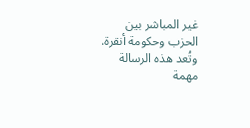غير المباشر بين الحزب وحكومة أنقرة.
وتُعد هذه الرسالة مهمة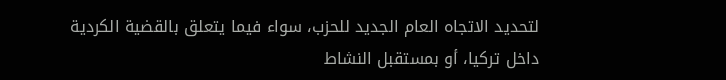لتحديد الاتجاه العام الجديد للحزب، سواء فيما يتعلق بالقضية الكردية داخل تركيا، أو بمستقبل النشاط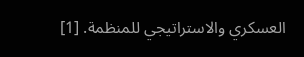العسكري والاستراتيجي للمنظمة. [1]